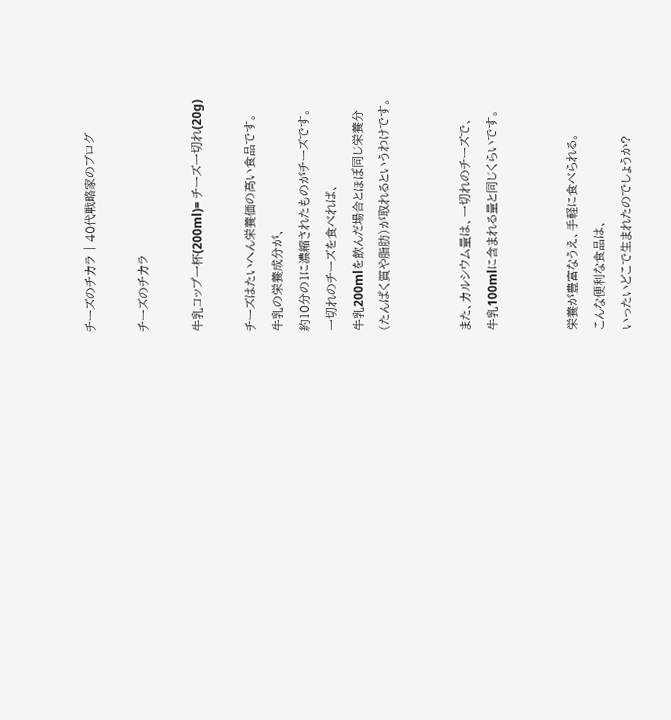チーズのチカラ | 40代戦略家のブログ

チーズのチカラ

牛乳コップ一杯(200ml)= チーズ一切れ(20g)

チーズはたいへん栄養価の高い食品です。
牛乳の栄養成分が、
約10分の1に濃縮されたものがチーズです。
一切れのチーズを食べれば、
牛乳200mlを飲んだ場合とほぼ同じ栄養分
(たんぱく質や脂肪)が取れるというわけです。


また、カルシウム量は、一切れのチーズで、
牛乳100mlに含まれる量と同じくらいです。


栄養が豊富なうえ、手軽に食べられる。
こんな便利な食品は、
いったいどこで生まれたのでしょうか?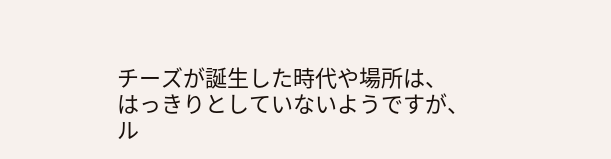チーズが誕生した時代や場所は、
はっきりとしていないようですが、
ル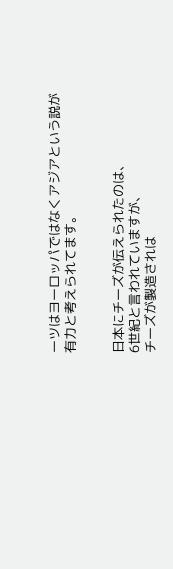ーツはヨーロッパではなくアジアという説が
有力と考えられてます。


日本にチーズが伝えられたのは、
6世紀と言われていますが、
チーズが製造されは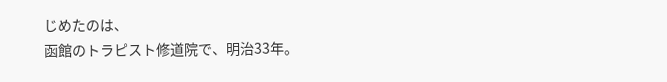じめたのは、
函館のトラピスト修道院で、明治33年。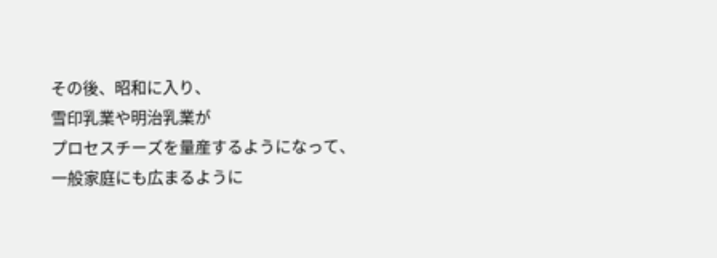その後、昭和に入り、
雪印乳業や明治乳業が
プロセスチーズを量産するようになって、
一般家庭にも広まるように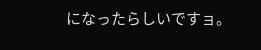になったらしいですョ。